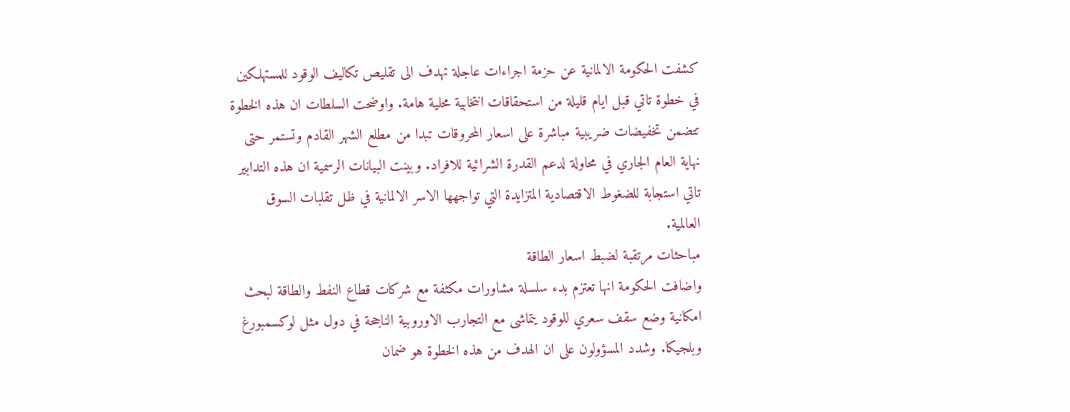كشفت الحكومة الالمانية عن حزمة اجراءات عاجلة تهدف الى تقليص تكاليف الوقود للمستهلكين في خطوة تاتي قبل ايام قليلة من استحقاقات انتخابية محلية هامة. واوضحت السلطات ان هذه الخطوة تتضمن تخفيضات ضريبية مباشرة على اسعار المحروقات تبدا من مطلع الشهر القادم وتستمر حتى نهاية العام الجاري في محاولة لدعم القدرة الشرائية للافراد. وبينت البيانات الرسمية ان هذه التدابير تاتي استجابة للضغوط الاقتصادية المتزايدة التي تواجهها الاسر الالمانية في ظل تقلبات السوق العالمية.
مباحثات مرتقبة لضبط اسعار الطاقة
واضافت الحكومة انها تعتزم بدء سلسلة مشاورات مكثفة مع شركات قطاع النفط والطاقة لبحث امكانية وضع سقف سعري للوقود يتماشى مع التجارب الاوروبية الناجحة في دول مثل لوكسمبورغ وبلجيكا. وشدد المسؤولون على ان الهدف من هذه الخطوة هو ضمان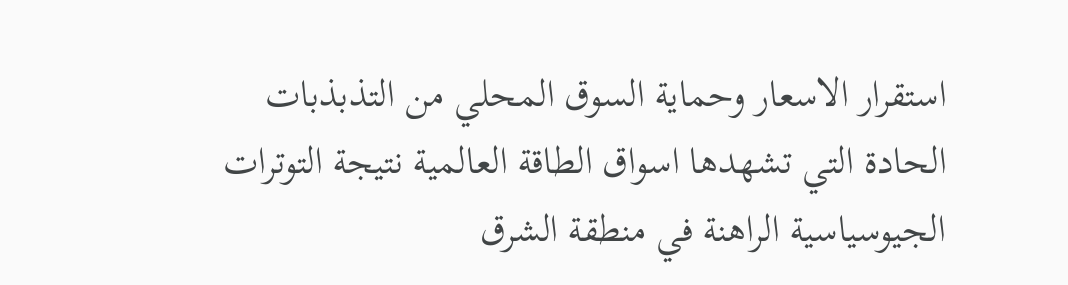استقرار الاسعار وحماية السوق المحلي من التذبذبات الحادة التي تشهدها اسواق الطاقة العالمية نتيجة التوترات الجيوسياسية الراهنة في منطقة الشرق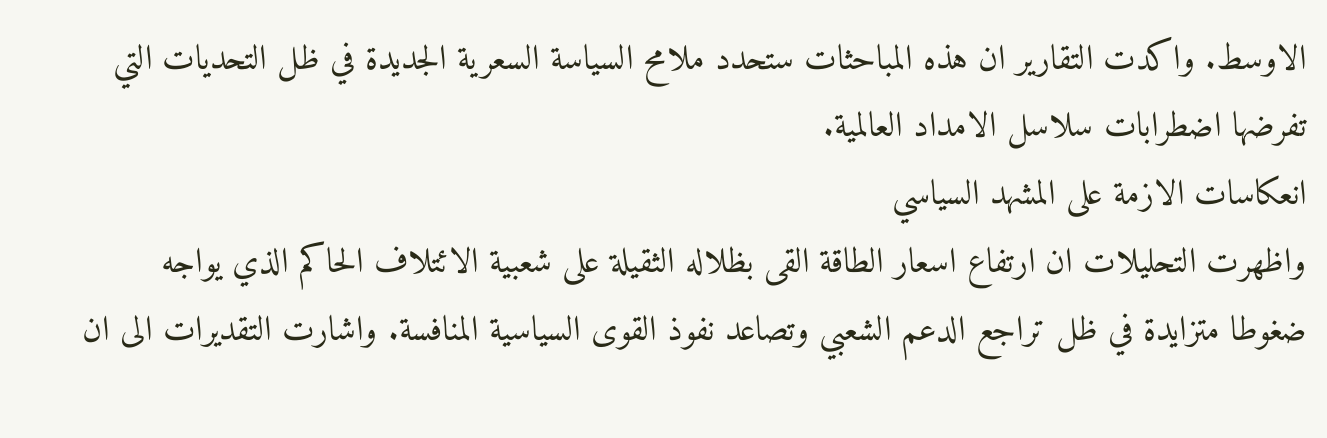الاوسط. واكدت التقارير ان هذه المباحثات ستحدد ملامح السياسة السعرية الجديدة في ظل التحديات التي تفرضها اضطرابات سلاسل الامداد العالمية.
انعكاسات الازمة على المشهد السياسي
واظهرت التحليلات ان ارتفاع اسعار الطاقة القى بظلاله الثقيلة على شعبية الائتلاف الحاكم الذي يواجه ضغوطا متزايدة في ظل تراجع الدعم الشعبي وتصاعد نفوذ القوى السياسية المنافسة. واشارت التقديرات الى ان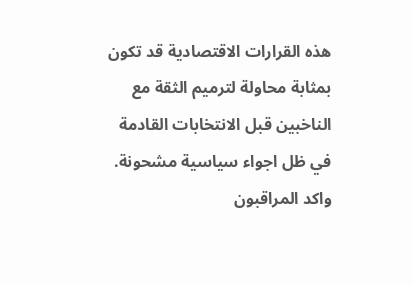هذه القرارات الاقتصادية قد تكون بمثابة محاولة لترميم الثقة مع الناخبين قبل الانتخابات القادمة في ظل اجواء سياسية مشحونة. واكد المراقبون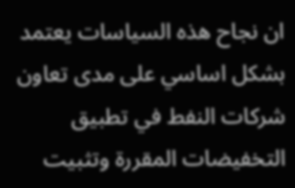ان نجاح هذه السياسات يعتمد بشكل اساسي على مدى تعاون شركات النفط في تطبيق التخفيضات المقررة وتثبيت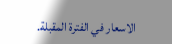الاسعار في الفترة المقبلة.